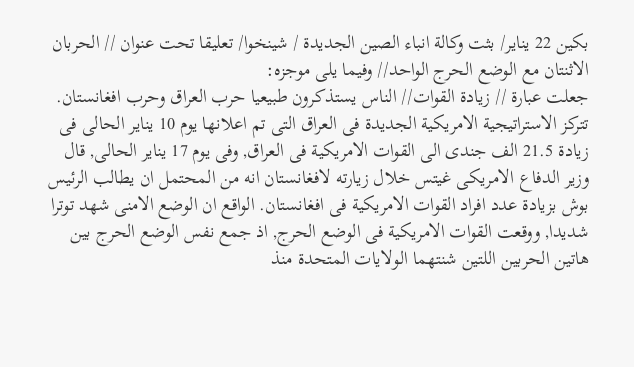بكين 22 يناير/ بثت وكالة انباء الصين الجديدة / شينخوا/ تعليقا تحت عنوان // الحربان الاثنتان مع الوضع الحرج الواحد// وفيما يلى موجزه:
جعلت عبارة // زيادة القوات// الناس يستذكرون طبيعيا حرب العراق وحرب افغانستان. تتركز الاستراتيجية الامريكية الجديدة فى العراق التى تم اعلانها يوم 10 يناير الحالى فى زيادة 21.5 الف جندى الى القوات الامريكية فى العراق, وفى يوم 17 يناير الحالى, قال وزير الدفاع الامريكى غيتس خلال زيارته لافغانستان انه من المحتمل ان يطالب الرئيس بوش بزيادة عدد افراد القوات الامريكية فى افغانستان. الواقع ان الوضع الامنى شهد توترا شديدا, ووقعت القوات الامريكية فى الوضع الحرج, اذ جمع نفس الوضع الحرج بين هاتين الحربين اللتين شنتهما الولايات المتحدة منذ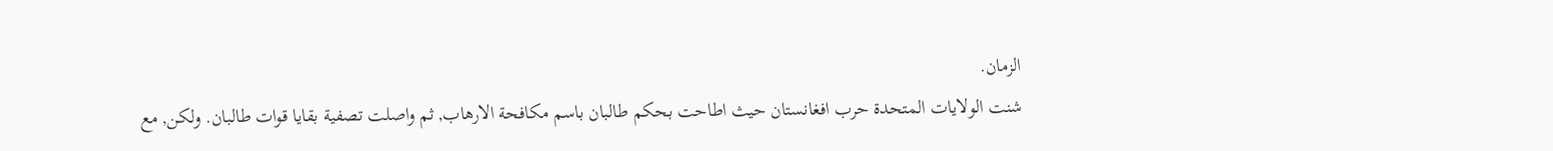الزمان.
شنت الولايات المتحدة حرب افغانستان حيث اطاحت بحكم طالبان باسم مكافحة الارهاب, ثم واصلت تصفية بقايا قوات طالبان. ولكن, مع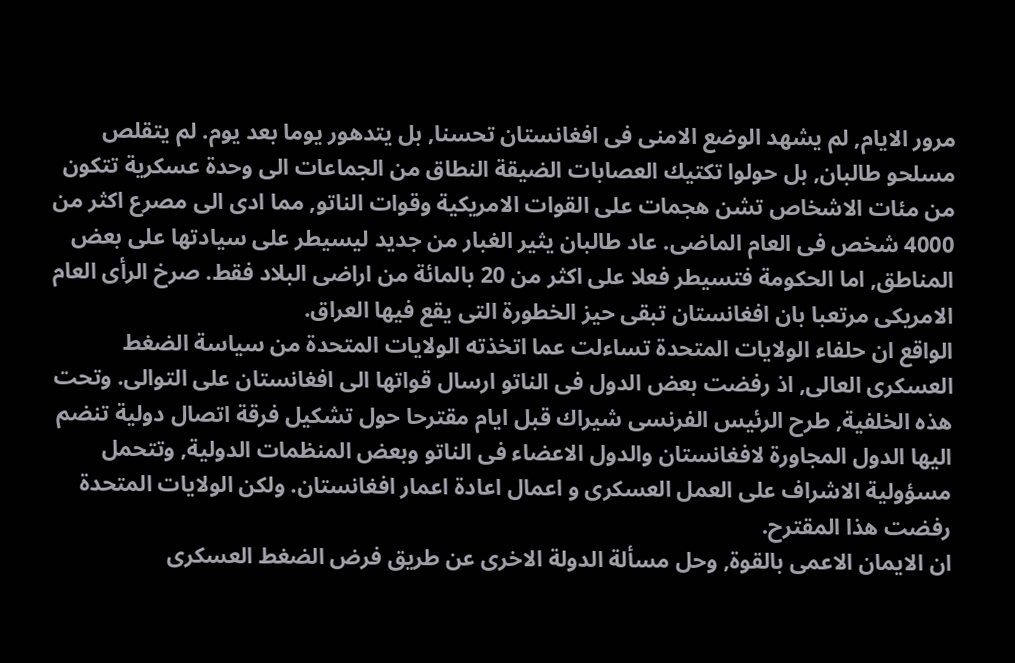مرور الايام, لم يشهد الوضع الامنى فى افغانستان تحسنا, بل يتدهور يوما بعد يوم. لم يتقلص مسلحو طالبان, بل حولوا تكتيك العصابات الضيقة النطاق من الجماعات الى وحدة عسكرية تتكون من مئات الاشخاص تشن هجمات على القوات الامريكية وقوات الناتو, مما ادى الى مصرع اكثر من 4000 شخص فى العام الماضى. عاد طالبان يثير الغبار من جديد ليسيطر على سيادتها على بعض المناطق, اما الحكومة فتسيطر فعلا على اكثر من 20 بالمائة من اراضى البلاد فقط. صرخ الرأى العام الامريكى مرتعبا بان افغانستان تبقى حيز الخطورة التى يقع فيها العراق.
الواقع ان حلفاء الولايات المتحدة تساءلت عما اتخذته الولايات المتحدة من سياسة الضغط العسكرى العالى, اذ رفضت بعض الدول فى الناتو ارسال قواتها الى افغانستان على التوالى. وتحت هذه الخلفية, طرح الرئيس الفرنسى شيراك قبل ايام مقترحا حول تشكيل فرقة اتصال دولية تنضم اليها الدول المجاورة لافغانستان والدول الاعضاء فى الناتو وبعض المنظمات الدولية, وتتحمل مسؤولية الاشراف على العمل العسكرى و اعمال اعادة اعمار افغانستان. ولكن الولايات المتحدة رفضت هذا المقترح.
ان الايمان الاعمى بالقوة, وحل مسألة الدولة الاخرى عن طريق فرض الضغط العسكرى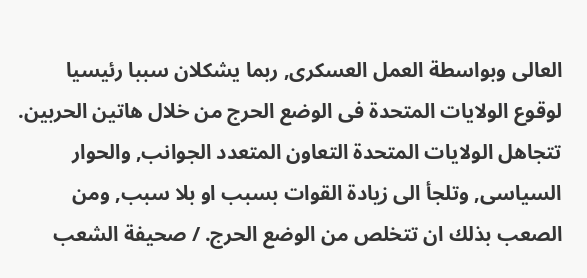العالى وبواسطة العمل العسكرى, ربما يشكلان سببا رئيسيا لوقوع الولايات المتحدة فى الوضع الحرج من خلال هاتين الحربين. تتجاهل الولايات المتحدة التعاون المتعدد الجوانب, والحوار السياسى, وتلجأ الى زيادة القوات بسبب او بلا سبب, ومن الصعب بذلك ان تتخلص من الوضع الحرج. / صحيفة الشعب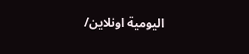اليومية اونلاين/